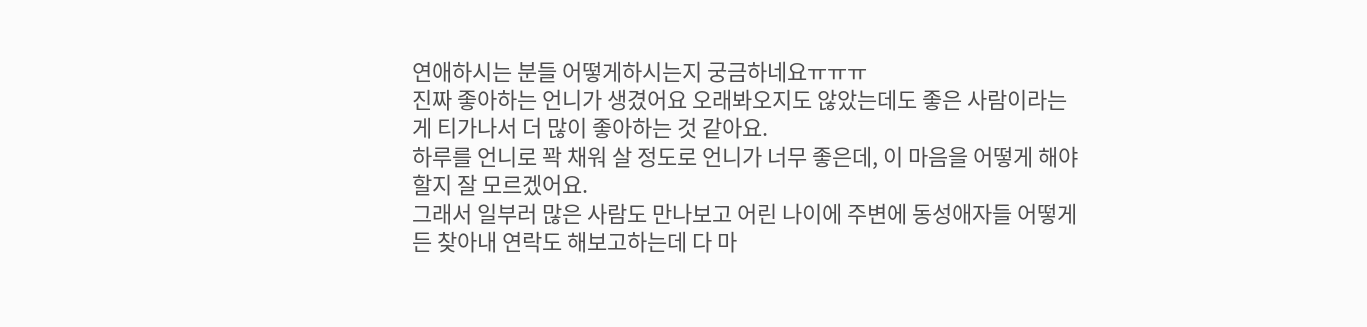연애하시는 분들 어떻게하시는지 궁금하네요ㅠㅠㅠ
진짜 좋아하는 언니가 생겼어요 오래봐오지도 않았는데도 좋은 사람이라는게 티가나서 더 많이 좋아하는 것 같아요.
하루를 언니로 꽉 채워 살 정도로 언니가 너무 좋은데, 이 마음을 어떻게 해야할지 잘 모르겠어요.
그래서 일부러 많은 사람도 만나보고 어린 나이에 주변에 동성애자들 어떻게든 찾아내 연락도 해보고하는데 다 마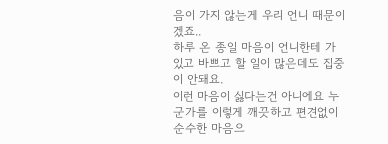음이 가지 않는게 우리 언니 때문이겠죠..
하루 온 종일 마음이 언니한테 가 있고 바쁘고 할 일이 많은데도 집중이 안돼요.
이런 마음이 싫다는건 아니에요 누군가를 이렇게 깨끗하고 편견없이 순수한 마음으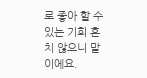로 좋아 할 수있는 기회 흔치 않으니 말이에요.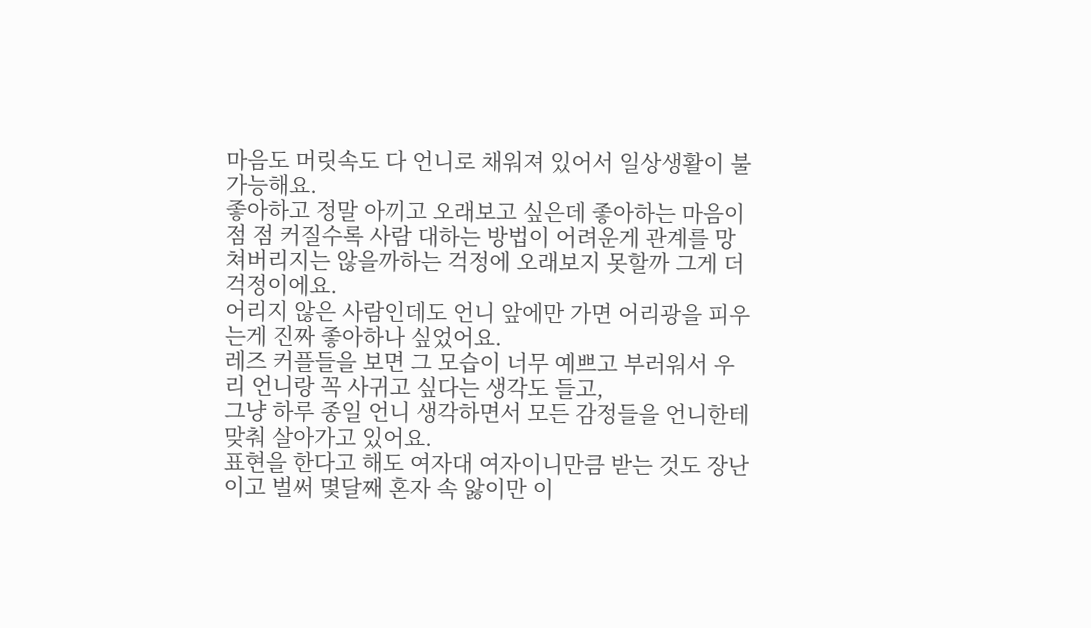마음도 머릿속도 다 언니로 채워져 있어서 일상생활이 불가능해요.
좋아하고 정말 아끼고 오래보고 싶은데 좋아하는 마음이 점 점 커질수록 사람 대하는 방법이 어려운게 관계를 망쳐버리지는 않을까하는 걱정에 오래보지 못할까 그게 더 걱정이에요.
어리지 않은 사람인데도 언니 앞에만 가면 어리광을 피우는게 진짜 좋아하나 싶었어요.
레즈 커플들을 보면 그 모습이 너무 예쁘고 부러워서 우리 언니랑 꼭 사귀고 싶다는 생각도 들고,
그냥 하루 종일 언니 생각하면서 모든 감정들을 언니한테 맞춰 살아가고 있어요.
표현을 한다고 해도 여자대 여자이니만큼 받는 것도 장난이고 벌써 몇달째 혼자 속 앓이만 이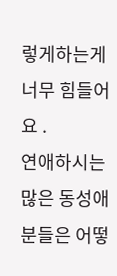렇게하는게 너무 힘들어요 .
연애하시는 많은 동성애 분들은 어떻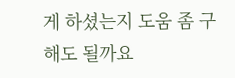게 하셨는지 도움 좀 구해도 될까요